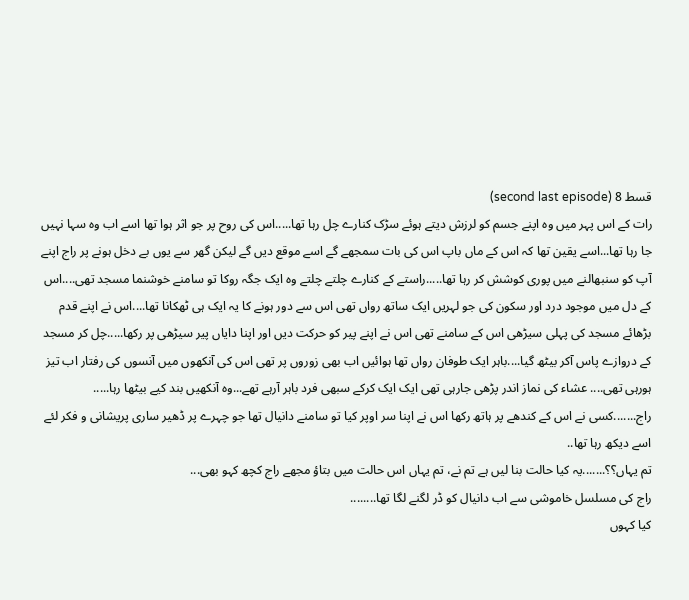قسط 8 (second last episode)
رات کے اس پہر میں وہ اپنے جسم کو لرزش دیتے ہوئے سڑک کنارے چل رہا تھا.....اس کی روح پر جو اثر ہوا تھا اسے اب وہ سہا نہیں جا رہا تھا...اسے یقین تھا کہ اس کے ماں باپ اس کی بات سمجھے گے اسے موقع دیں گے لیکن گھر سے یوں بے دخل ہونے پر راج اپنے آپ کو سنبھالنے میں پوری کوشش کر رہا تھا.....راستے کے کنارے چلتے چلتے وہ ایک جگہ روکا تو سامنے خوشنما مسجد تھی....اس کے دل میں موجود درد اور سکون کی جو لہریں ایک ساتھ رواں تھی اس سے دور ہونے کا یہ ایک ہی ٹھکانا تھا....اس نے اپنے قدم بڑھائے مسجد کی پہلی سیڑھی اس کے سامنے تھی اس نے اپنے پیر کو حرکت دیں اور اپنا دایاں پیر سیڑھی پر رکھا.....چل کر مسجد کے دروازے پاس آکر بیٹھ گیا....باہر ایک طوفان رواں تھا ہوائیں اب بھی زوروں پر تھی اس کی آنکھوں میں آنسوں کی رفتار اب تیز ہورہی تھی.... عشاء کی نماز اندر پڑھی جارہی تھی ایک ایک کرکے سبھی فرد باہر آرہے تھے...وہ آنکھیں بند کیے بیٹھا رہا.....
راج.......کسی نے اس کے کندھے پر ہاتھ رکھا اس نے اپنا سر اوپر کیا تو سامنے دانیال تھا جو چہرے پر ڈھیر ساری پریشانی و فکر لئے اسے دیکھ رہا تھا..
تم یہاں؟؟.......یہ کیا حالت بنا لیں ہے تم نے، تم یہاں اس حالت میں بتاؤ مجھے راج کچھ کہو بھی...
راج کی مسلسل خاموشی سے اب دانیال کو ڈر لگنے لگا تھا........
کیا کہوں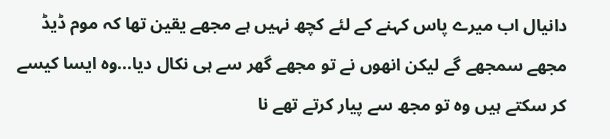دانیال اب میرے پاس کہنے کے لئے کچھ نہیں ہے مجھے یقین تھا کہ موم ڈیڈ مجھے سمجھے گے لیکن انھوں نے تو مجھے گھر سے ہی نکال دیا...وہ ایسا کیسے کر سکتے ہیں وہ تو مجھ سے پیار کرتے تھے نا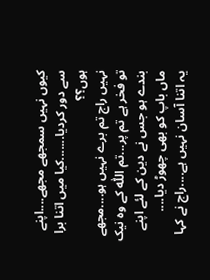کیوں نہیں سمجھے مجھے....اپنے سے دور کردیا.......کیا میں اتنا برا ہوں؟؟
نہیں راج تم برے نہیں ہو....مجھے تو فخر ہے تم پر...تم اللّٰہ کے وہ نیک بندے ہو جس نے دین کے لئے اپنے ماں باپ کو بھی چھوڑ دیا....
یہ اتنا آسان نہیں ہے....راج نے کہا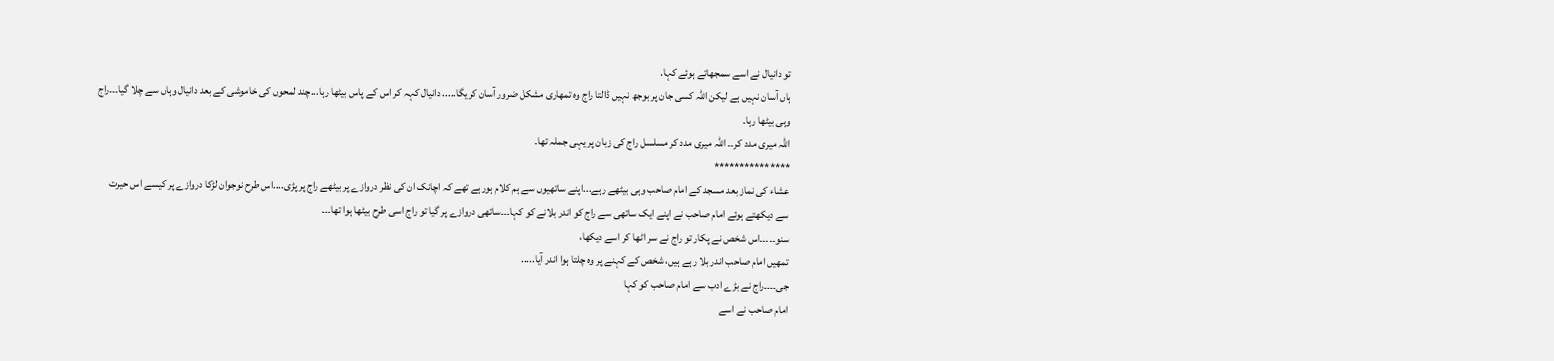تو دانیال نے اسے سمجھاتے ہوئے کہا.
ہاں آسان نہیں ہے لیکن اللّٰہ کسی جان پر بوجھ نہیں ڈالتا راج وہ تمھاری مشکل ضرور آسان کریگا..... دانیال کہہ کر اس کے پاس بیٹھا رہا...چند لمحوں کی خاموشی کے بعد دانیال وہاں سے چلا گیا۔۔۔راج وہی بیٹھا رہا۔
اللّٰہ میری مدد کر۔۔ اللّٰہ میری مدد کر مسلسل راج کی زبان پر یہی جملہ تھا۔
***************
عشاء کی نماز بعد مسجد کے امام صاحب وہی بیٹھے رہے...اپنے ساتھیوں سے ہم کلام ہورہے تھے کہ اچانک ان کی نظر دروازے پر بیٹھے راج پر پڑی....اس طرح نوجوان لڑکا دروازے پر کیسے اس حیرت سے دیکھتے ہوئے امام صاحب نے اپنے ایک ساتھی سے راج کو اندر بلانے کو کہا۔۔۔ساتھی دروازے پر گیا تو راج اسی طرح بیٹھا ہوا تھا۔۔۔
سنو۔۔۔۔۔اس شخص نے پکار تو راج نے سر اٹھا کر اسے دیکھا،
تمھیں امام صاحب اندر بلا رہے ہیں، شخص کے کہنے پر وہ چلتا ہوا اندر آیا.....
جی۔۔۔۔راج نے بڑے ادب سے امام صاحب کو کہا
امام صاحب نے اسے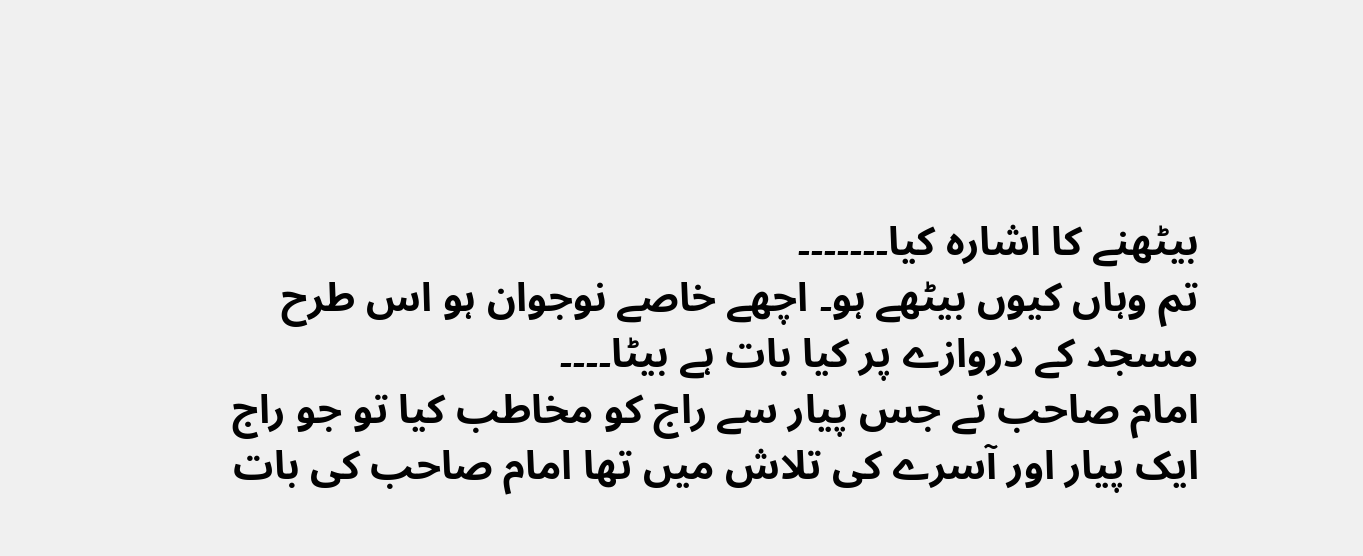بیٹھنے کا اشارہ کیا۔۔۔۔۔۔۔
تم وہاں کیوں بیٹھے ہو۔ اچھے خاصے نوجوان ہو اس طرح مسجد کے دروازے پر کیا بات ہے بیٹا۔۔۔۔
امام صاحب نے جس پیار سے راج کو مخاطب کیا تو جو راج ایک پیار اور آسرے کی تلاش میں تھا امام صاحب کی بات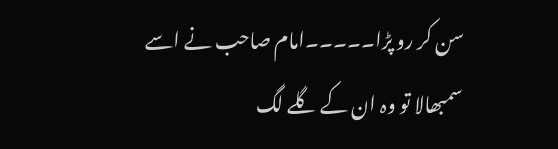سن کر رو پڑا۔۔۔۔۔امام صاحب نے اسے سمبھالا تو وہ ان کے گلے لگ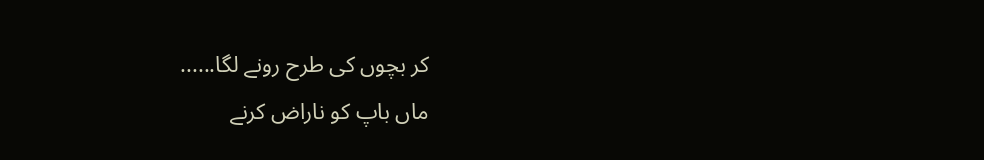کر بچوں کی طرح رونے لگا......
ماں باپ کو ناراض کرنے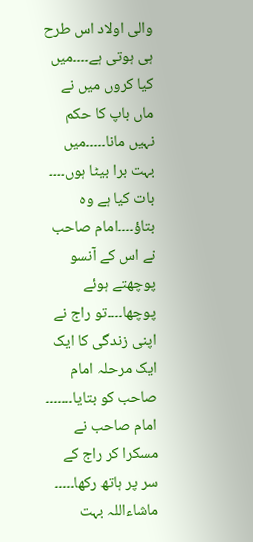والی اولاد اس طرح ہی ہوتی ہے۔۔۔۔میں کیا کروں میں نے ماں باپ کا حکم نہیں مانا۔۔۔۔۔میں بہت برا بیٹا ہوں۔۔۔۔
بات کیا ہے وہ بتاؤ۔۔۔۔امام صاحب نے اس کے آنسو پوچھتے ہوئے پوچھا۔۔۔۔تو راج نے اپنی زندگی کا ایک ایک مرحلہ امام صاحب کو بتایا۔۔۔۔۔۔۔ امام صاحب نے مسکرا کر راج کے سر پر ہاتھ رکھا۔۔۔۔۔
ماشاءاللہ بہت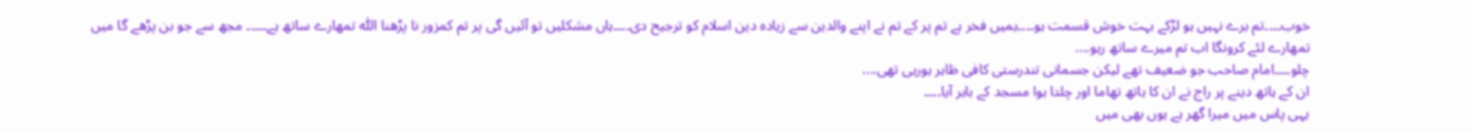خوب۔۔۔۔تم برے نہیں ہو لڑکے بہت خوش قسمت ہو۔۔۔۔ہمیں فخر ہے تم پر کے تم نے اپنے والدین سے زیادہ دین اسلام کو ترجیح دی۔۔۔۔ہاں مشکلیں تو آئیں گی پر تم کمزور نا پڑھنا اللّٰہ تمھارے ساتھ ہے۔۔۔۔۔ مجھ سے جو بن پڑھے گا میں تمھارے لئے کرونگا اب تم میرے ساتھ رہو....
چلو۔۔۔۔امام صاحب جو ضعیف تھے لیکن جسمانی تندرستی کافی ظاہر ہورہی تھی....
ان کے ہاتھ دینے پر راج نے ان کا ہاتھ تھاما اور چلتا ہوا مسجد کے باہر آیا۔۔۔۔
یہی پاس میں میرا گھر ہے یوں بھی میں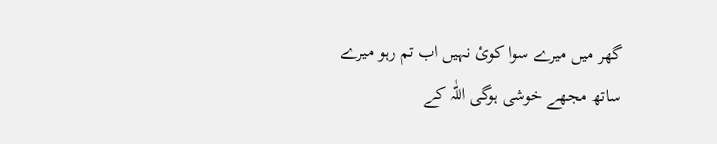گھر میں میرے سوا کوئ نہیں اب تم رہو میرے ساتھ مجھے خوشی ہوگی اللّٰہ کے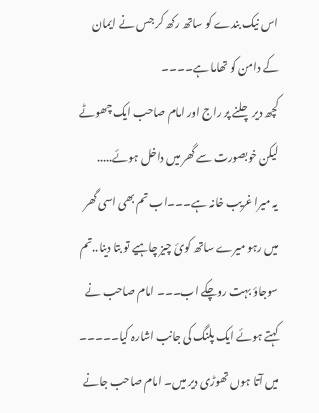اس نیک بندے کو ساتھ رکھ کر جس نے ایمان کے دامن کو تھاما ہے۔۔۔۔
کچھ دیر چلنے پر راج اور امام صاحب ایک چھوٹے لیکن خوبصورت سے گھر میں داخل ہوئے.....
یہ میرا غریب خانہ ہے۔۔۔اب تم بھی اسی گھر میں رہو میرے ساتھ کوئ چیز چاہیے تو بتا دینا..تم سوجاؤ بہت روچکے اب۔۔۔ امام صاحب نے کہتے ہوئے ایک پلنگ کی جانب اشارہ کیا۔۔۔۔۔ میں آتا ہوں تھوڑی دیر میں۔ امام صاحب جانے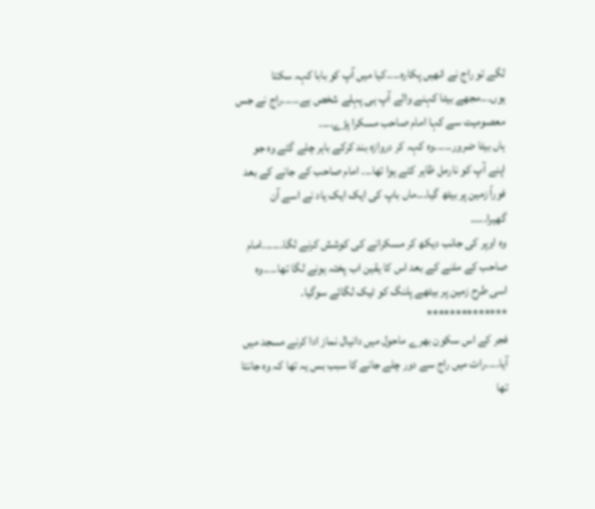لگے تو راج نے انھیں پکارہ۔۔۔۔کیا میں آپ کو بابا کہہ سکتا ہوں۔۔۔مجھے بیٹا کہنے والے آپ ہی پہلے شخص ہے۔۔۔۔۔راج نے جس معصومیت سے کہا امام صاحب مسکرا پڑے۔۔۔۔
ہاں بیٹا ضرور۔۔۔۔۔وہ کہہ کر دروازہ بند کرکے باہر چلے گئے وہ جو اپنے آپ کو نارمل ظاہر کئے ہوا تھا۔۔۔ امام صاحب کے جانے کے بعد فوراً زمین پر بیٹھ گیا۔۔۔ماں باپ کی ایک ایک یاد نے اسے آن گھیرا.....
وہ اوپر کی جانب دیکھ کر مسکرانے کی کوشش کرنے لگا۔۔۔۔۔۔امام صاحب کے ملنے کے بعد اس کا یقین اب پختہ ہونے لگا تھا۔۔۔۔وہ اسی طرح زمین پر بیٹھے پلنگ کو ٹیک لگائے سوگیا۔
**************
فجر کے اس سکون بھرے ماحول میں دانیال نماز ادا کرنے مسجد میں آیا۔۔۔۔رات میں راج سے دور چلے جانے کا سبب بس یہ تھا کہ وہ جانتا تھا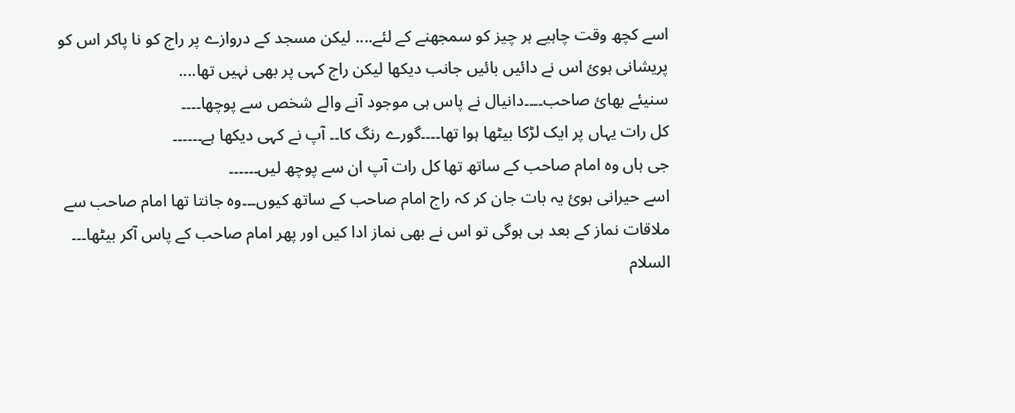اسے کچھ وقت چاہیے ہر چیز کو سمجھنے کے لئے.... لیکن مسجد کے دروازے پر راج کو نا پاکر اس کو پریشانی ہوئ اس نے دائیں بائیں جانب دیکھا لیکن راج کہی پر بھی نہیں تھا....
سنیئے بھائ صاحب۔۔۔۔دانیال نے پاس ہی موجود آنے والے شخص سے پوچھا۔۔۔۔
کل رات یہاں پر ایک لڑکا بیٹھا ہوا تھا۔۔۔۔گورے رنگ کا۔۔ آپ نے کہی دیکھا ہے۔۔۔۔۔۔
جی ہاں وہ امام صاحب کے ساتھ تھا کل رات آپ ان سے پوچھ لیں۔۔۔۔۔۔
اسے حیرانی ہوئ یہ بات جان کر کہ راج امام صاحب کے ساتھ کیوں۔۔۔وہ جانتا تھا امام صاحب سے ملاقات نماز کے بعد ہی ہوگی تو اس نے بھی نماز ادا کیں اور پھر امام صاحب کے پاس آکر بیٹھا۔۔۔
السلام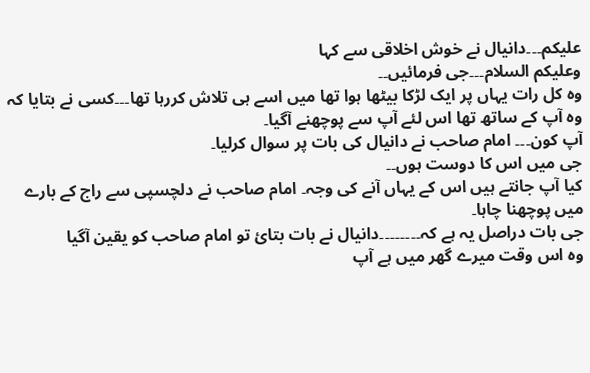علیکم۔۔۔دانیال نے خوش اخلاقی سے کہا
وعلیکم السلام۔۔۔جی فرمائیں۔۔
وہ کل رات یہاں پر ایک لڑکا بیٹھا ہوا تھا میں اسے ہی تلاش کررہا تھا۔۔۔کسی نے بتایا کہ وہ آپ کے ساتھ تھا اس لئے آپ سے پوچھنے آگیا۔
آپ کون۔۔۔ امام صاحب نے دانیال کی بات پر سوال کرلیا۔
جی میں اس کا دوست ہوں۔۔
کیا آپ جانتے ہیں اس کے یہاں آنے کی وجہ۔ امام صاحب نے دلچسپی سے راج کے بارے میں پوچھنا چاہا۔
جی بات دراصل یہ ہے کہ۔۔۔۔۔۔۔۔دانیال نے بات بتائ تو امام صاحب کو یقین آگیا
وہ اس وقت میرے گھر میں ہے آپ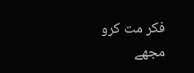فکر مت کرو مجھے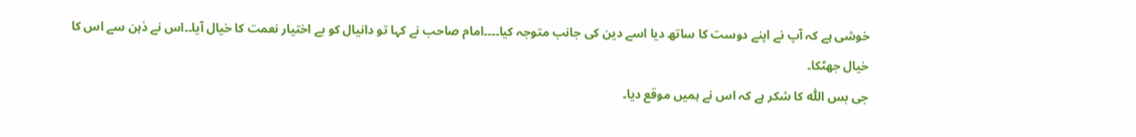خوشی ہے کہ آپ نے اپنے دوست کا ساتھ دیا اسے دین کی جانب متوجہ کیا۔۔۔۔امام صاحب نے کہا تو دانیال کو بے اختیار نعمت کا خیال آیا۔۔اس نے ذہن سے اس کا خیال جھٹکا۔
جی بس اللّٰہ کا شکر ہے کہ اس نے ہمیں موقع دیا۔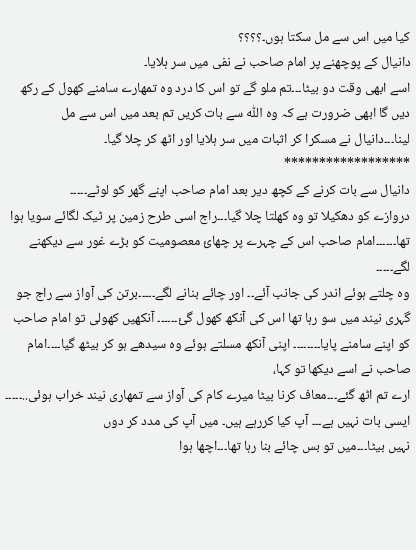کیا میں اس سے مل سکتا ہوں۔؟؟؟؟
دانیال کے پوچھنے پر امام صاحب نے نفی میں سر ہلایا۔
اسے ابھی وقت دو بیٹا۔۔۔تم ملو گے تو اس کا درد وہ تمھارے سامنے کھول کے رکھ دیں گا ابھی ضرورت ہے کہ وہ اللّٰہ سے بات کریں تم بعد میں اس سے مل لینا۔۔۔دانیال نے مسکرا کر اثبات میں سر ہلایا اور اٹھ کر چلا گیا۔
******************
دانیال سے بات کرنے کے کچھ دیر بعد امام صاحب اپنے گھر کو لوٹے۔۔۔۔۔
دروازے کو دھکیلا تو وہ کھلتا چلا گیا۔۔۔راج اسی طرح زمین پر ٹیک لگائے سویا ہوا تھا۔۔۔۔۔۔امام صاحب اس کے چہرے پر چھائ معصومیت کو بڑے غور سے دیکھنے لگے۔۔۔۔۔
وہ چلتے ہوئے اندر کی جانب آئے۔۔ اور چائے بنانے لگے۔۔۔۔۔برتن کی آواز سے راج جو گہری نیند میں سو رہا تھا اس کی آنکھ کھول گئ۔۔۔۔۔۔ آنکھیں کھولی تو امام صاحب کو اپنے سامنے پایا۔۔۔۔۔۔۔۔ اپنی آنکھ مسلتے ہوئے وہ سیدھے ہو کر بیٹھ گیا۔۔۔۔امام صاحب نے اسے دیکھا تو کہا،
ارے تم اٹھ گئے۔۔۔معاف کرنا بیٹا میرے کام کی آواز سے تمھاری نیند خراب ہوئی..۔۔۔۔۔
ایسی بات نہیں ہے۔۔۔ آپ کیا کررہے ہیں۔ میں آپ کی مدد کر دوں
نہیں بیٹا۔۔۔میں تو بس چائے بنا رہا تھا۔۔۔اچھا ہوا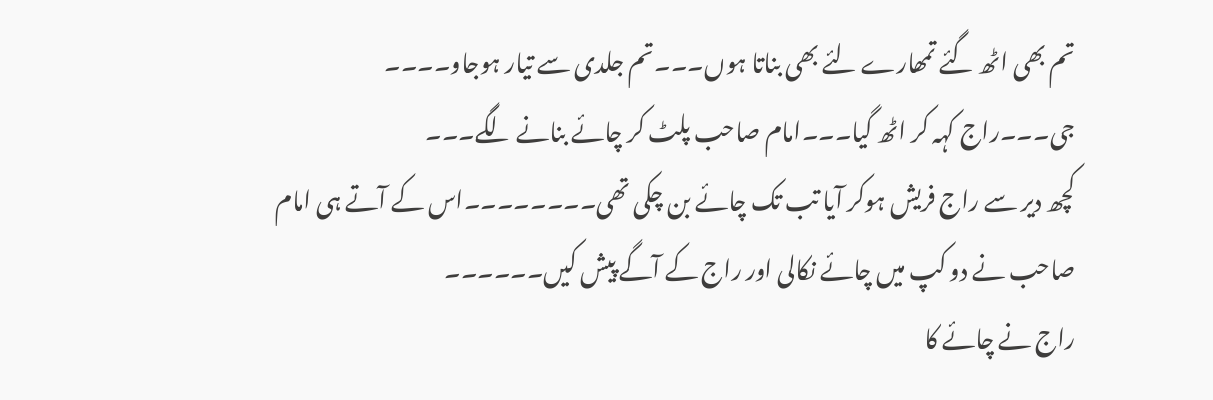تم بھی اٹھ گئے تمھارے لئے بھی بناتا ہوں۔۔۔تم جلدی سے تیار ہوجاو۔۔۔۔
جی۔۔۔راج کہہ کر اٹھ گیا۔۔۔امام صاحب پلٹ کر چائے بنانے لگے۔۔۔
کچھ دیر سے راج فریش ہوکر آیا تب تک چائے بن چکی تھی۔۔۔۔۔۔۔۔اس کے آتے ہی امام صاحب نے دو کپ میں چائے نکالی اور راج کے آگے پیش کیں۔۔۔۔۔۔
راج نے چائے کا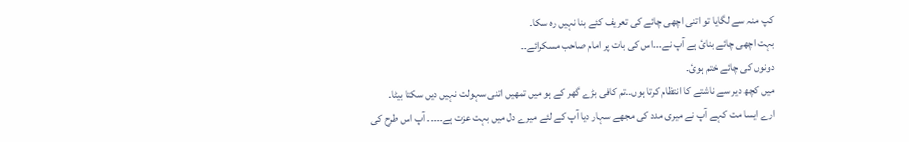کپ منہ سے لگایا تو اتنی اچھی چائے کی تعریف کئے بنا نہیں رہ سکا۔
بہت اچھی چائے بنائ ہے آپ نے۔۔۔اس کی بات پر امام صاحب مسکرائے۔۔
دونوں کی چائے ختم ہوئ۔
میں کچھ دیر سے ناشتے کا انتظام کرتا ہوں۔۔تم کافی بڑے گھر کے ہو میں تمھیں اتنی سہولت نہیں دیں سکتا بیٹا۔
ارے ایسا مت کہے آپ نے میری مدد کی مجھے سہار دیا آپ کے لئے میرے دل میں بہت عزت ہے۔۔۔۔۔ آپ اس طرح کی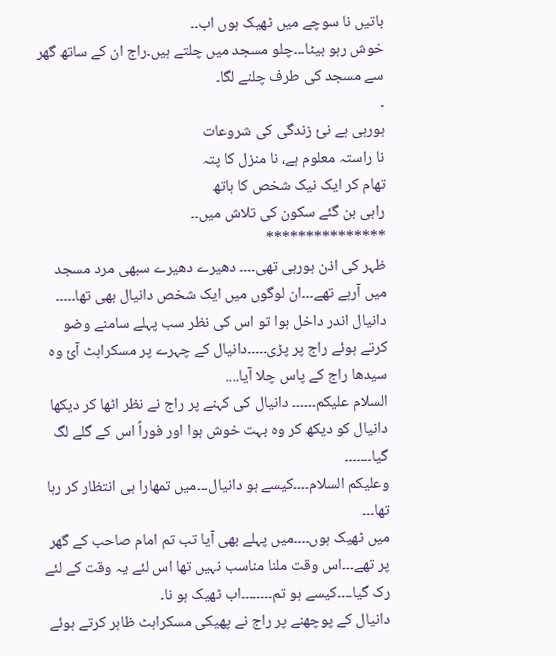باتیں نا سوچے میں ٹھیک ہوں اب۔۔
خوش رہو بیٹا۔۔۔چلو مسجد میں چلتے ہیں۔راج ان کے ساتھ گھر سے مسجد کی طرف چلنے لگا۔
۔
ہورہی ہے نئ زندگی کی شروعات
نا راستہ معلوم ہے، نا منزل کا پتہ
تھام کر ایک نیک شخص کا ہاتھ
راہی بن گئے سکون کی تلاش میں۔۔
***************
ظہر کی اذن ہورہی تھی۔۔۔۔ دھیرے دھیرے سبھی مرد مسجد میں آرہے تھے۔۔۔ان لوگوں میں ایک شخص دانیال بھی تھا۔۔۔۔۔ دانیال اندر داخل ہوا تو اس کی نظر سب پہلے سامنے وضو کرتے ہوئے راج پر پڑی۔۔۔۔۔دانیال کے چہرے پر مسکراہٹ آئ وہ سیدھا راج کے پاس چلا آیا....
السلام علیکم۔۔۔۔۔۔ دانیال کی کہنے پر راج نے نظر اٹھا کر دیکھا دانیال کو دیکھ کر وہ بہت خوش ہوا اور فوراً اس کے گلے لگ گیا۔۔۔۔۔۔۔
وعلیکم السلام۔۔۔۔کیسے ہو دانیال۔۔۔میں تمھارا ہی انتظار کر رہا تھا۔۔۔
میں ٹھیک ہوں۔۔۔۔میں پہلے بھی آیا تب تم امام صاحب کے گھر پر تھے۔۔۔اس وقت ملنا مناسب نہیں تھا اس لئے یہ وقت کے لئے رک گیا۔۔۔۔کیسے ہو تم۔۔۔۔۔۔۔۔اب ٹھیک ہو نا۔
دانیال کے پوچھنے پر راج نے پھیکی مسکراہٹ ظاہر کرتے ہوئے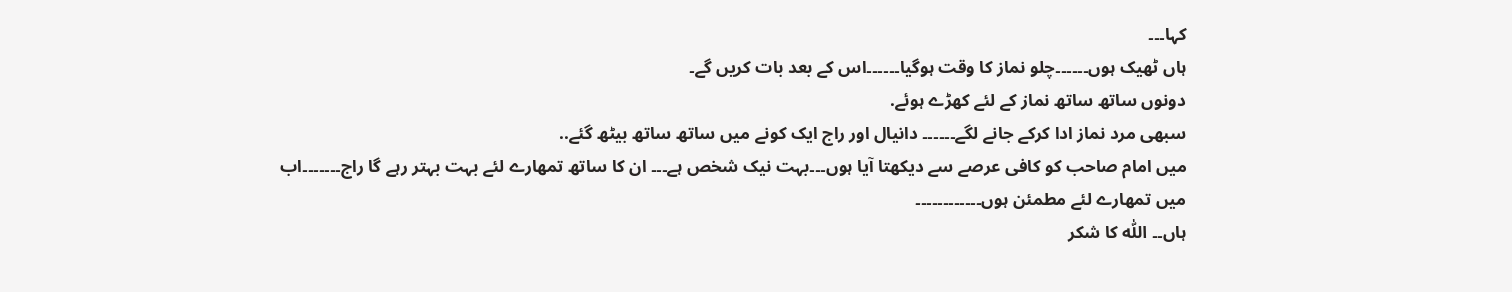کہا۔۔۔
ہاں ٹھیک ہوں۔۔۔۔۔۔چلو نماز کا وقت ہوگیا۔۔۔۔۔۔اس کے بعد بات کریں گے۔
دونوں ساتھ ساتھ نماز کے لئے کھڑے ہوئے.
سبھی مرد نماز ادا کرکے جانے لگے۔۔۔۔۔۔ دانیال اور راج ایک کونے میں ساتھ ساتھ بیٹھ گئے..
میں امام صاحب کو کافی عرصے سے دیکھتا آیا ہوں۔۔۔بہت نیک شخص ہے۔۔۔ ان کا ساتھ تمھارے لئے بہت بہتر رہے گا راج۔۔۔۔۔۔۔اب میں تمھارے لئے مطمئن ہوں۔۔۔۔۔۔۔۔۔۔۔۔
ہاں۔۔ اللّٰہ کا شکر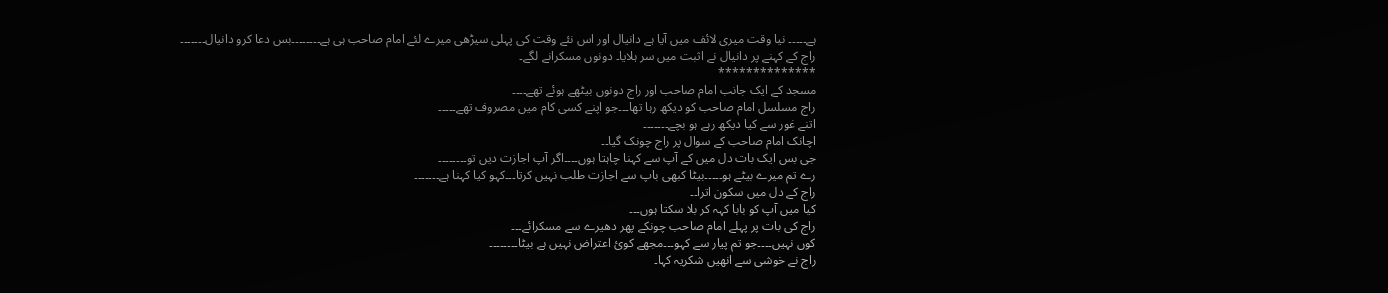ہے۔۔۔۔۔ نیا وقت میری لائف میں آیا ہے دانیال اور اس نئے وقت کی پہلی سیڑھی میرے لئے امام صاحب ہی ہے۔۔۔۔۔۔۔۔بس دعا کرو دانیال۔۔۔۔۔۔۔
راج کے کہنے پر دانیال نے اثبت میں سر ہلایا۔ دونوں مسکرانے لگے۔
**************
مسجد کے ایک جانب امام صاحب اور راج دونوں بیٹھے ہوئے تھے۔۔۔۔
راج مسلسل امام صاحب کو دیکھ رہا تھا۔۔۔جو اپنے کسی کام میں مصروف تھے۔۔۔۔۔
اتنے غور سے کیا دیکھ رہے ہو بچے۔۔۔۔۔۔۔
اچانک امام صاحب کے سوال پر راج چونک گیا۔۔
جی بس ایک بات دل میں کے آپ سے کہنا چاہتا ہوں۔۔۔۔اگر آپ اجازت دیں تو۔۔۔۔۔۔۔۔
رے تم میرے بیٹے ہو۔۔۔۔۔بیٹا کبھی باپ سے اجازت طلب نہیں کرتا۔۔۔کہو کیا کہنا ہے۔۔۔۔۔۔۔
راج کے دل میں سکون اترا۔۔
کیا میں آپ کو بابا کہہ کر بلا سکتا ہوں۔۔۔
راج کی بات پر پہلے امام صاحب چونکے پھر دھیرے سے مسکرائے۔۔۔
کوں نہیں۔۔۔۔جو تم پیار سے کہو۔۔۔مجھے کوئ اعتراض نہیں ہے بیٹا۔۔۔۔۔۔۔۔
راج نے خوشی سے انھیں شکریہ کہا۔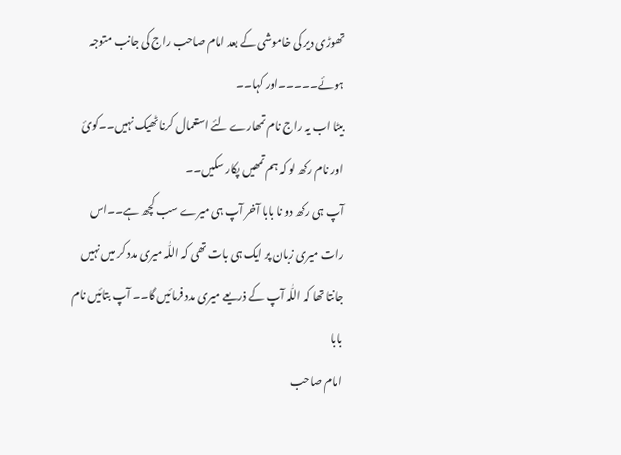تھوڑی دیر کی خاموشی کے بعد امام صاحب راج کی جانب متوجہ ہوئے۔۔۔۔۔اور کہا۔۔
بیٹا اب یہ راج نام تمھارے لئے استعمال کرنا ٹھیک نہیں۔۔کوئ اور نام رکھ لو کہ ہم تمھیں پکار سکیں۔۔
آپ ہی رکھ دو نا بابا آخر آپ ہی میرے سب کچھ ہے۔۔اس رات میری زبان پر ایک ہی بات تھی کہ اللّٰہ میری مدد کر میں نہیں جانتا تھا کہ اللّٰہ آپ کے ذریعے میری مدد فرمائیں گا۔۔ آپ بتائیں نام بابا
امام صاحب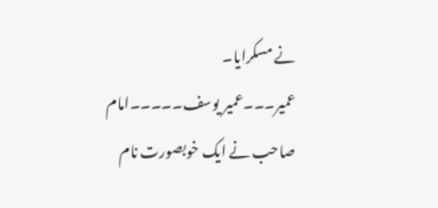نے مسکرایا۔
عمیر۔۔۔عمیر یوسف۔۔۔۔۔امام صاحب نے ایک خوبصورت نام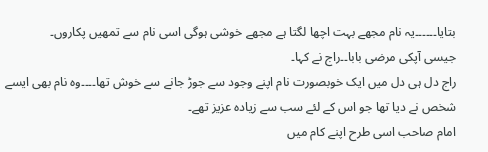بتایا۔۔۔۔۔۔یہ نام مجھے بہت اچھا لگتا ہے مجھے خوشی ہوگی اسی نام سے تمھیں پکاروں۔
جیسی آپکی مرضی بابا۔۔راج نے کہا۔
راج دل ہی دل میں ایک خوبصورت نام اپنے وجود سے جوڑ جانے سے خوش تھا۔۔۔۔وہ نام بھی ایسے شخص نے دیا تھا جو اس کے لئے سب سے زیادہ عزیز تھے۔
امام صاحب اسی طرح اپنے کام میں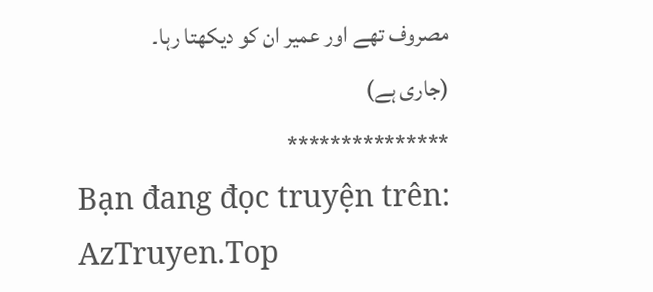مصروف تھے اور عمیر ان کو دیکھتا رہا۔
(جاری ہے)
***************
Bạn đang đọc truyện trên: AzTruyen.Top